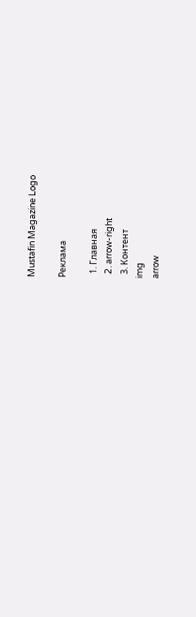Mustafin Magazine Logo

Реклама

  1. Главная
  2. arrow-right
  3. Контент
img
arrow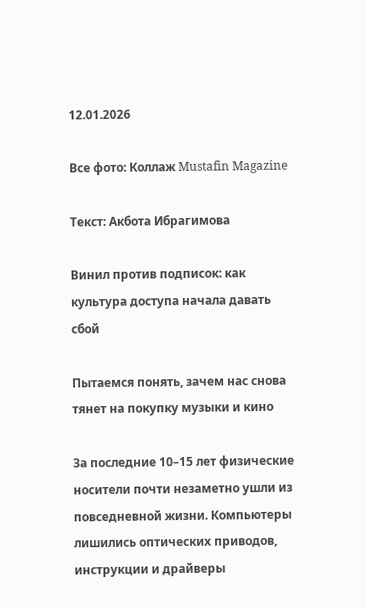12.01.2026

Все фото: Коллаж Mustafin Magazine

Текст: Акбота Ибрагимова

Винил против подписок: как культура доступа начала давать сбой

Пытаемся понять, зачем нас снова тянет на покупку музыки и кино

За последние 10–15 лет физические носители почти незаметно ушли из повседневной жизни. Компьютеры лишились оптических приводов, инструкции и драйверы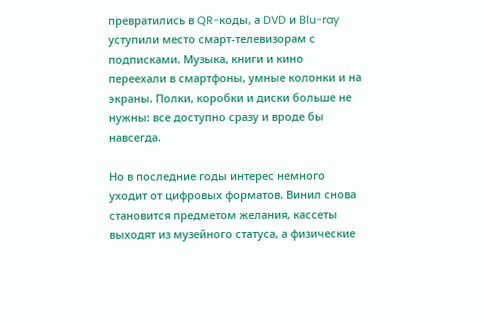превратились в QR-коды, а DVD и Blu-ray уступили место смарт-телевизорам с подписками. Музыка, книги и кино переехали в смартфоны, умные колонки и на экраны. Полки, коробки и диски больше не нужны: все доступно сразу и вроде бы навсегда.

Но в последние годы интерес немного уходит от цифровых форматов. Винил снова становится предметом желания, кассеты выходят из музейного статуса, а физические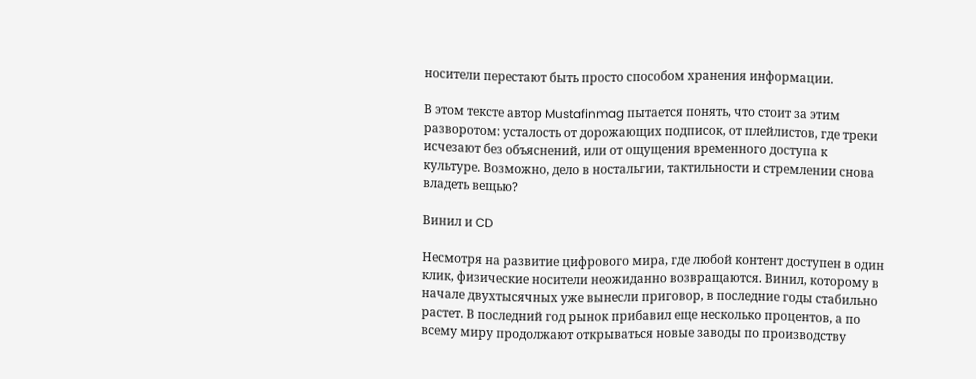носители перестают быть просто способом хранения информации.

В этом тексте автор Mustafinmag пытается понять, что стоит за этим разворотом: усталость от дорожающих подписок, от плейлистов, где треки исчезают без объяснений, или от ощущения временного доступа к культуре. Возможно, дело в ностальгии, тактильности и стремлении снова владеть вещью?

Винил и CD

Несмотря на развитие цифрового мира, где любой контент доступен в один клик, физические носители неожиданно возвращаются. Винил, которому в начале двухтысячных уже вынесли приговор, в последние годы стабильно растет. В последний год рынок прибавил еще несколько процентов, а по всему миру продолжают открываться новые заводы по производству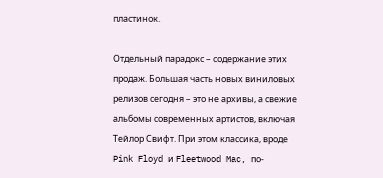пластинок.

Отдельный парадокс – содержание этих продаж. Большая часть новых виниловых релизов сегодня – это не архивы, а свежие альбомы современных артистов, включая Тейлор Свифт. При этом классика, вроде Pink Floyd и Fleetwood Mac, по-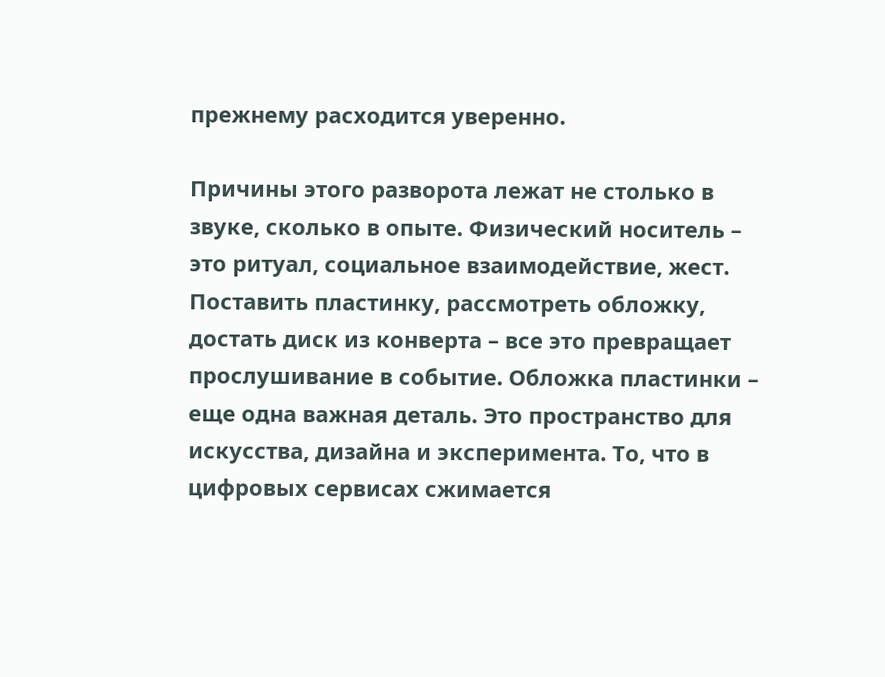прежнему расходится уверенно.

Причины этого разворота лежат не столько в звуке, сколько в опыте. Физический носитель – это ритуал, социальное взаимодействие, жест. Поставить пластинку, рассмотреть обложку, достать диск из конверта – все это превращает прослушивание в событие. Обложка пластинки – еще одна важная деталь. Это пространство для искусства, дизайна и эксперимента. То, что в цифровых сервисах сжимается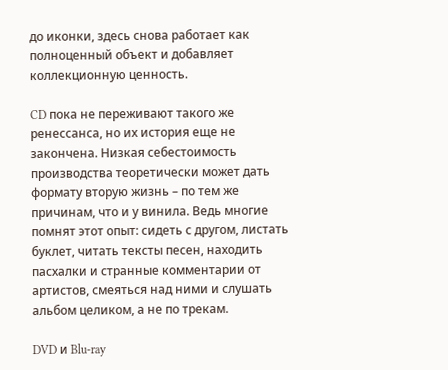до иконки, здесь снова работает как полноценный объект и добавляет коллекционную ценность.

CD пока не переживают такого же ренессанса, но их история еще не закончена. Низкая себестоимость производства теоретически может дать формату вторую жизнь – по тем же причинам, что и у винила. Ведь многие помнят этот опыт: сидеть с другом, листать буклет, читать тексты песен, находить пасхалки и странные комментарии от артистов, смеяться над ними и слушать альбом целиком, а не по трекам.

DVD и Blu-ray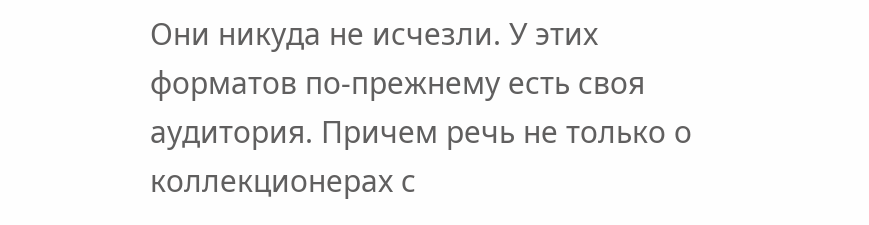Они никуда не исчезли. У этих форматов по-прежнему есть своя аудитория. Причем речь не только о коллекционерах с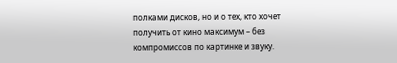полками дисков, но и о тех, кто хочет получить от кино максимум – без компромиссов по картинке и звуку.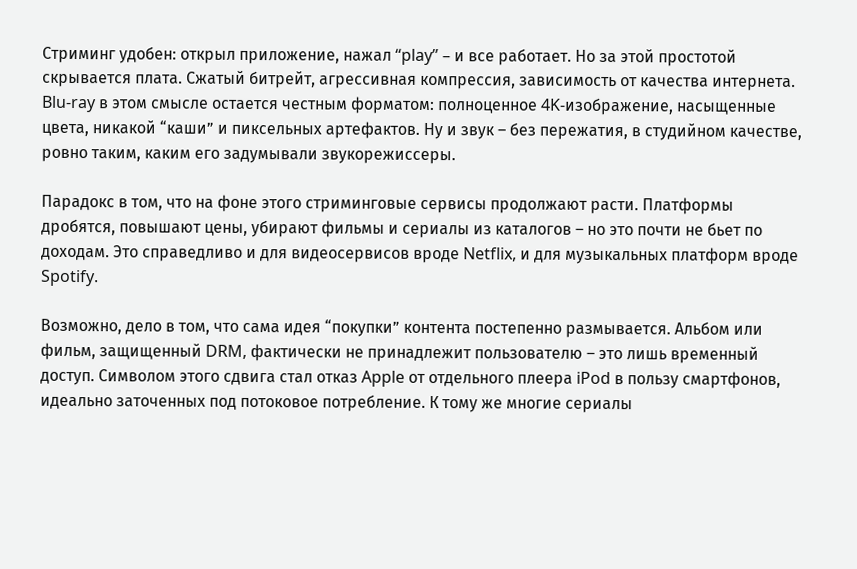Стриминг удобен: открыл приложение, нажал “play” – и все работает. Но за этой простотой скрывается плата. Сжатый битрейт, агрессивная компрессия, зависимость от качества интернета. Blu-ray в этом смысле остается честным форматом: полноценное 4K-изображение, насыщенные цвета, никакой “каши” и пиксельных артефактов. Ну и звук – без пережатия, в студийном качестве, ровно таким, каким его задумывали звукорежиссеры.

Парадокс в том, что на фоне этого стриминговые сервисы продолжают расти. Платформы дробятся, повышают цены, убирают фильмы и сериалы из каталогов – но это почти не бьет по доходам. Это справедливо и для видеосервисов вроде Netflix, и для музыкальных платформ вроде Spotify.

Возможно, дело в том, что сама идея “покупки” контента постепенно размывается. Альбом или фильм, защищенный DRM, фактически не принадлежит пользователю – это лишь временный доступ. Символом этого сдвига стал отказ Apple от отдельного плеера iPod в пользу смартфонов, идеально заточенных под потоковое потребление. К тому же многие сериалы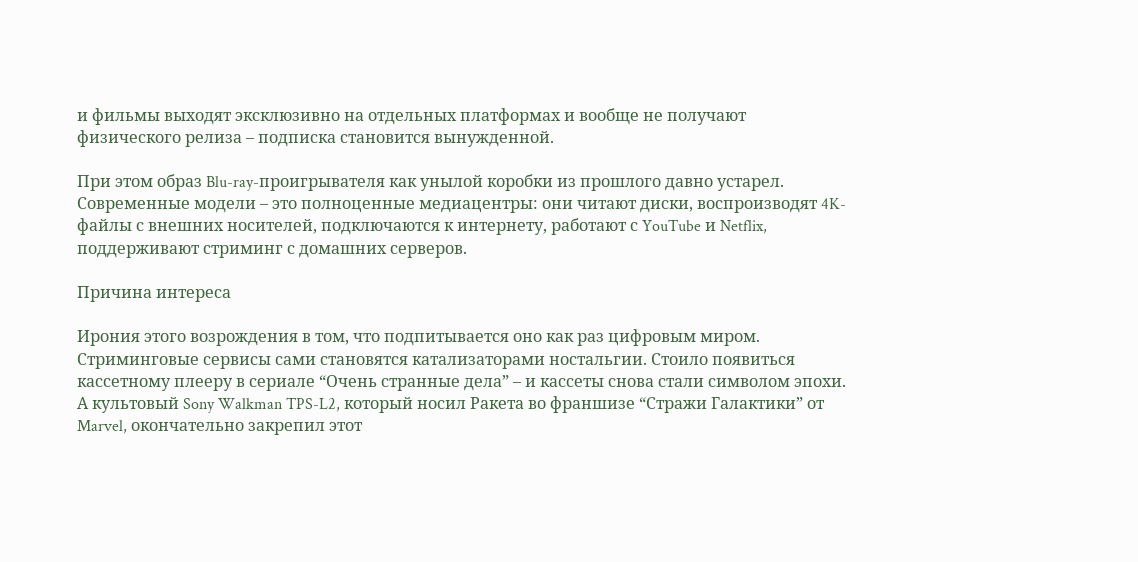и фильмы выходят эксклюзивно на отдельных платформах и вообще не получают физического релиза – подписка становится вынужденной.

При этом образ Blu-ray-проигрывателя как унылой коробки из прошлого давно устарел. Современные модели – это полноценные медиацентры: они читают диски, воспроизводят 4K-файлы с внешних носителей, подключаются к интернету, работают с YouTube и Netflix, поддерживают стриминг с домашних серверов.

Причина интереса

Ирония этого возрождения в том, что подпитывается оно как раз цифровым миром. Стриминговые сервисы сами становятся катализаторами ностальгии. Стоило появиться кассетному плееру в сериале “Очень странные дела” – и кассеты снова стали символом эпохи. А культовый Sony Walkman TPS-L2, который носил Ракета во франшизе “Стражи Галактики” от Marvel, окончательно закрепил этот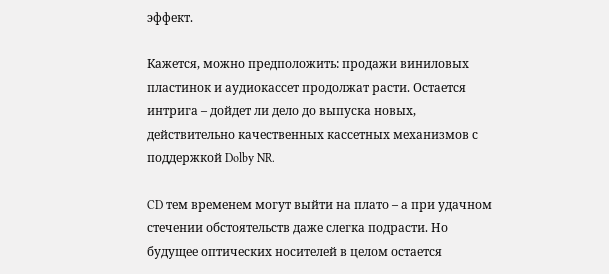эффект.

Кажется, можно предположить: продажи виниловых пластинок и аудиокассет продолжат расти. Остается интрига – дойдет ли дело до выпуска новых, действительно качественных кассетных механизмов с поддержкой Dolby NR.

CD тем временем могут выйти на плато – а при удачном стечении обстоятельств даже слегка подрасти. Но будущее оптических носителей в целом остается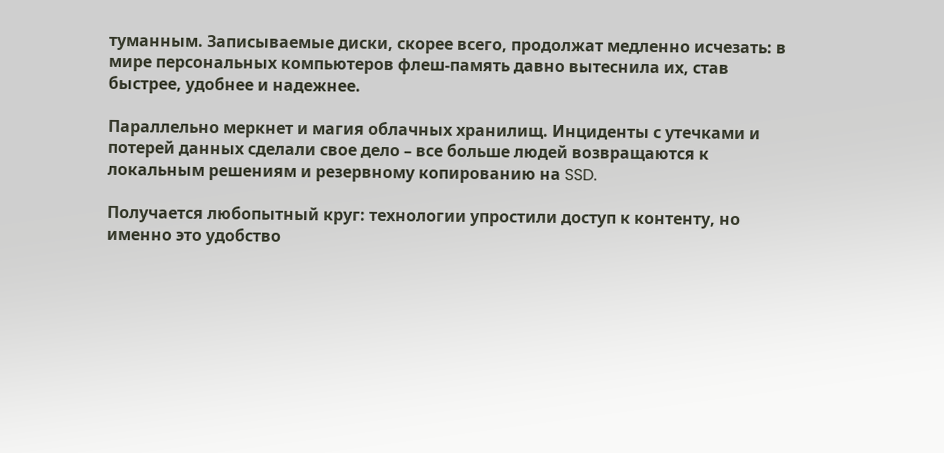туманным. Записываемые диски, скорее всего, продолжат медленно исчезать: в мире персональных компьютеров флеш-память давно вытеснила их, став быстрее, удобнее и надежнее.

Параллельно меркнет и магия облачных хранилищ. Инциденты с утечками и потерей данных сделали свое дело – все больше людей возвращаются к локальным решениям и резервному копированию на SSD.

Получается любопытный круг: технологии упростили доступ к контенту, но именно это удобство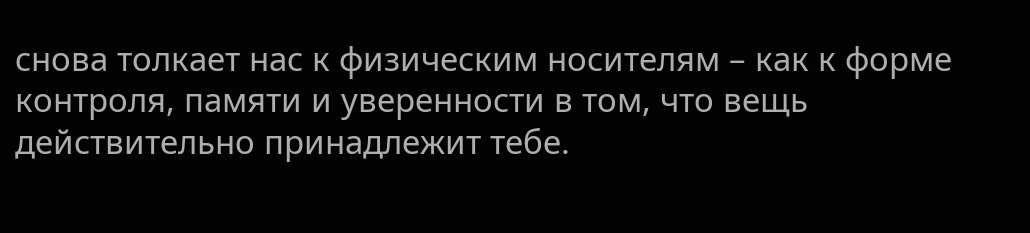снова толкает нас к физическим носителям – как к форме контроля, памяти и уверенности в том, что вещь действительно принадлежит тебе.